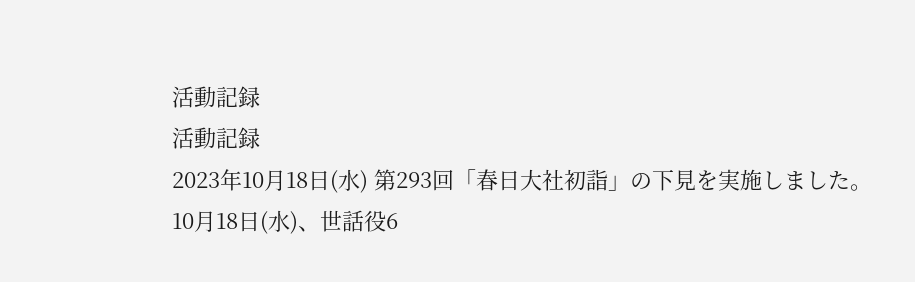活動記録
活動記録
2023年10月18日(水) 第293回「春日大社初詣」の下見を実施しました。
10月18日(水)、世話役6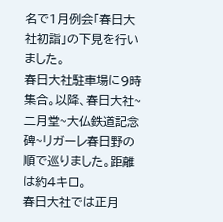名で1月例会「春日大社初詣」の下見を行いました。
春日大社駐車場に9時集合。以降、春日大社~二月堂~大仏鉄道記念碑~リガーレ春日野の順で巡りました。距離は約4キロ。
春日大社では正月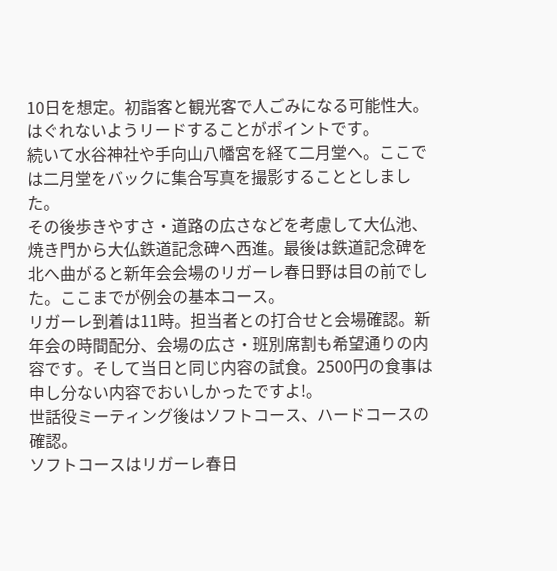10日を想定。初詣客と観光客で人ごみになる可能性大。はぐれないようリードすることがポイントです。
続いて水谷神社や手向山八幡宮を経て二月堂へ。ここでは二月堂をバックに集合写真を撮影することとしました。
その後歩きやすさ・道路の広さなどを考慮して大仏池、焼き門から大仏鉄道記念碑へ西進。最後は鉄道記念碑を北へ曲がると新年会会場のリガーレ春日野は目の前でした。ここまでが例会の基本コース。
リガーレ到着は11時。担当者との打合せと会場確認。新年会の時間配分、会場の広さ・班別席割も希望通りの内容です。そして当日と同じ内容の試食。2500円の食事は申し分ない内容でおいしかったですよ!。
世話役ミーティング後はソフトコース、ハードコースの確認。
ソフトコースはリガーレ春日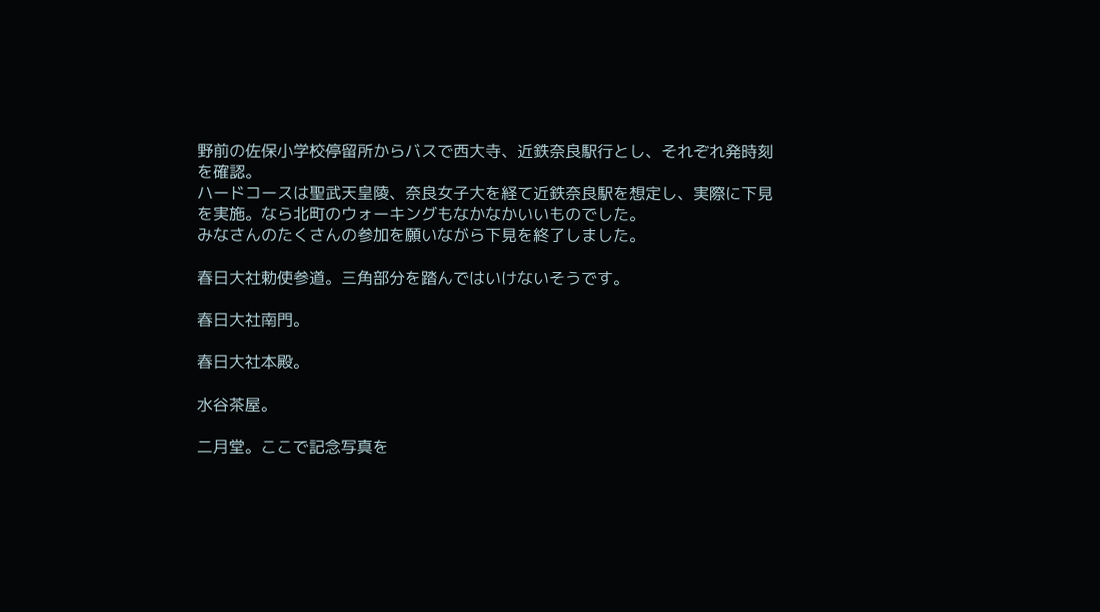野前の佐保小学校停留所からバスで西大寺、近鉄奈良駅行とし、それぞれ発時刻を確認。
ハードコースは聖武天皇陵、奈良女子大を経て近鉄奈良駅を想定し、実際に下見を実施。なら北町のウォーキングもなかなかいいものでした。
みなさんのたくさんの参加を願いながら下見を終了しました。

春日大社勅使参道。三角部分を踏んではいけないそうです。

春日大社南門。

春日大社本殿。

水谷茶屋。

二月堂。ここで記念写真を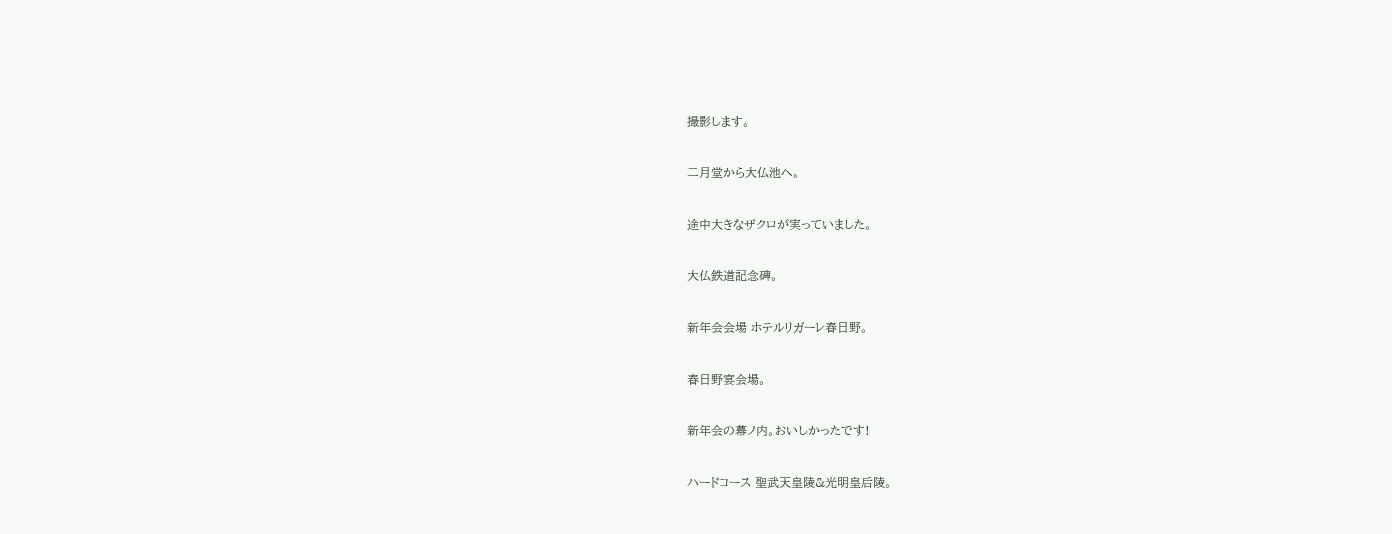撮影します。

二月堂から大仏池へ。

途中大きなザクロが実っていました。

大仏鉄道記念碑。

新年会会場 ホテルリガーレ春日野。

春日野宴会場。

新年会の幕ノ内。おいしかったです!

ハードコース 聖武天皇陵&光明皇后陵。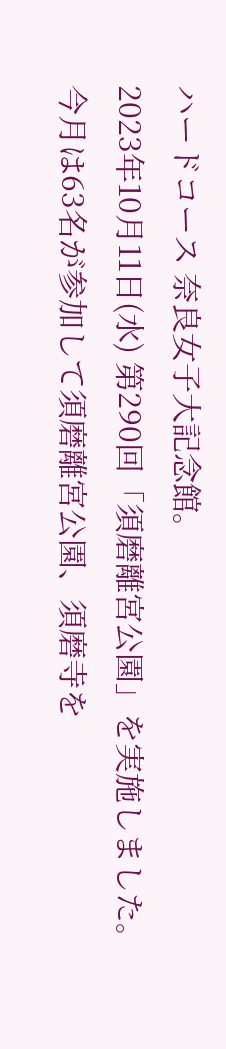ハードコース 奈良女子大記念館。
2023年10月11日(水) 第290回「須磨離宮公園」を実施しました。
今月は63名が参加して須磨離宮公園、須磨寺を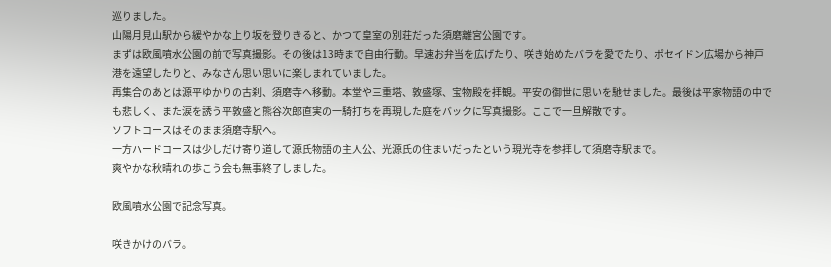巡りました。
山陽月見山駅から緩やかな上り坂を登りきると、かつて皇室の別荘だった須磨離宮公園です。
まずは欧風噴水公園の前で写真撮影。その後は13時まで自由行動。早速お弁当を広げたり、咲き始めたバラを愛でたり、ポセイドン広場から神戸港を遠望したりと、みなさん思い思いに楽しまれていました。
再集合のあとは源平ゆかりの古刹、須磨寺へ移動。本堂や三重塔、敦盛塚、宝物殿を拝観。平安の御世に思いを馳せました。最後は平家物語の中でも悲しく、また涙を誘う平敦盛と熊谷次郎直実の一騎打ちを再現した庭をバックに写真撮影。ここで一旦解散です。
ソフトコースはそのまま須磨寺駅へ。
一方ハードコースは少しだけ寄り道して源氏物語の主人公、光源氏の住まいだったという現光寺を参拝して須磨寺駅まで。
爽やかな秋晴れの歩こう会も無事終了しました。

欧風噴水公園で記念写真。

咲きかけのバラ。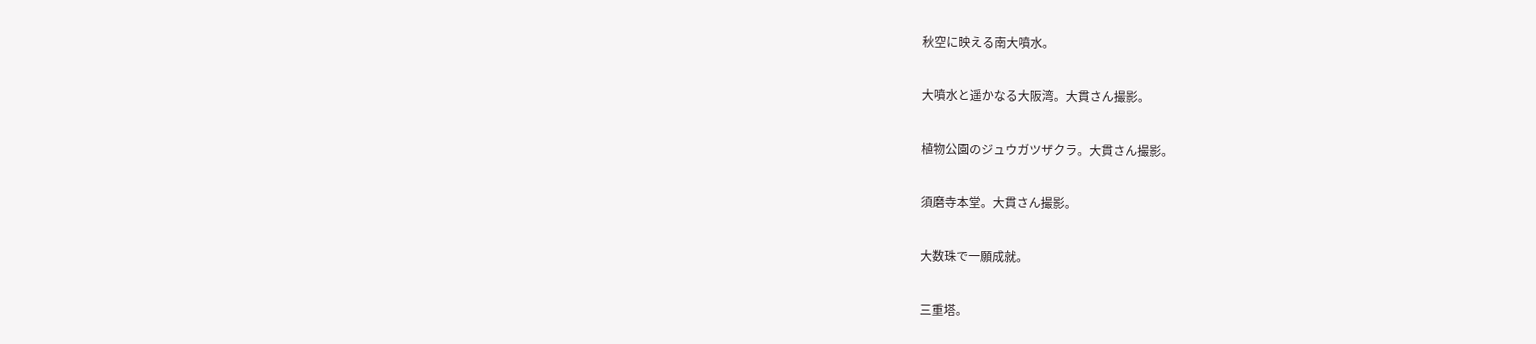秋空に映える南大噴水。

大噴水と遥かなる大阪湾。大貫さん撮影。

植物公園のジュウガツザクラ。大貫さん撮影。

須磨寺本堂。大貫さん撮影。

大数珠で一願成就。

三重塔。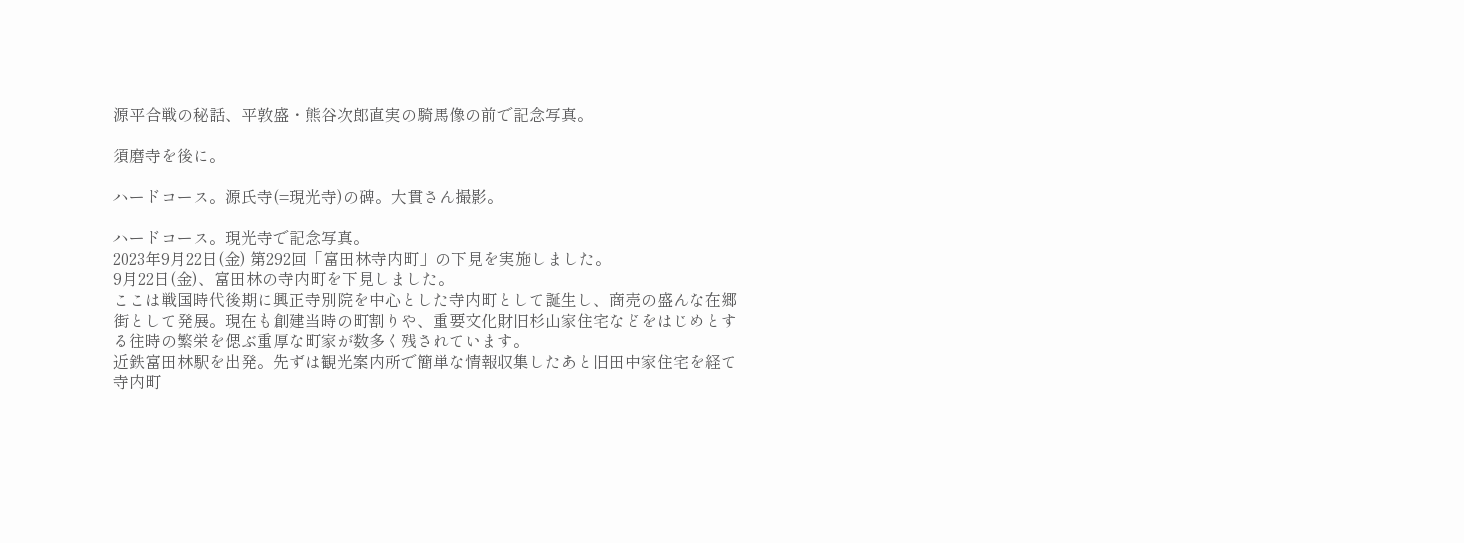源平合戦の秘話、平敦盛・熊谷次郎直実の騎馬像の前で記念写真。

須磨寺を後に。

ハードコース。源氏寺(=現光寺)の碑。大貫さん撮影。

ハードコース。現光寺で記念写真。
2023年9月22日(金) 第292回「富田林寺内町」の下見を実施しました。
9月22日(金)、富田林の寺内町を下見しました。
ここは戦国時代後期に興正寺別院を中心とした寺内町として誕生し、商売の盛んな在郷街として発展。現在も創建当時の町割りや、重要文化財旧杉山家住宅などをはじめとする往時の繁栄を偲ぶ重厚な町家が数多く残されています。
近鉄富田林駅を出発。先ずは観光案内所で簡単な情報収集したあと旧田中家住宅を経て寺内町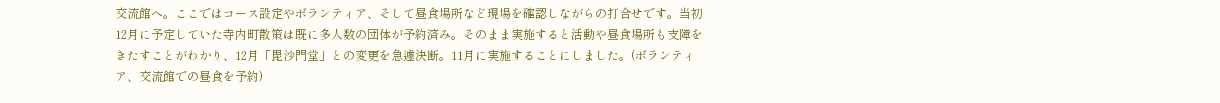交流館へ。ここではコース設定やボランティア、そして昼食場所など現場を確認しながらの打合せです。当初12月に予定していた寺内町散策は既に多人数の団体が予約済み。そのまま実施すると活動や昼食場所も支障をきたすことがわかり、12月「毘沙門堂」との変更を急遽決断。11月に実施することにしました。(ボランティア、交流館での昼食を予約)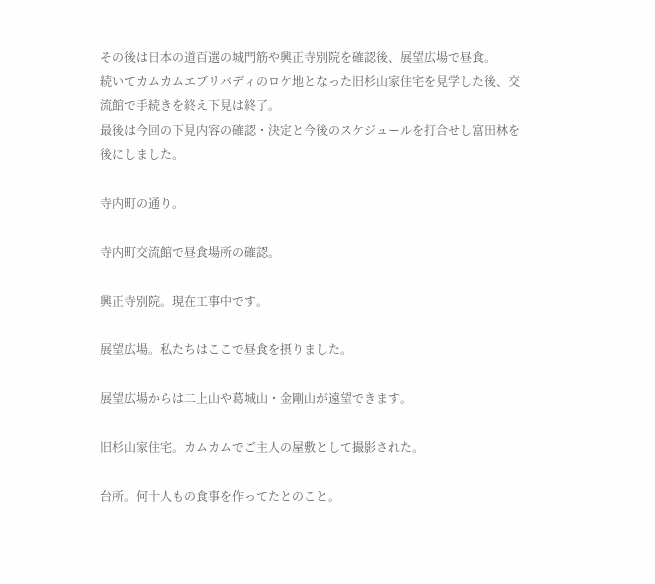その後は日本の道百選の城門筋や興正寺別院を確認後、展望広場で昼食。
続いてカムカムエブリバディのロケ地となった旧杉山家住宅を見学した後、交流館で手続きを終え下見は終了。
最後は今回の下見内容の確認・決定と今後のスケジュールを打合せし富田林を後にしました。

寺内町の通り。

寺内町交流館で昼食場所の確認。

興正寺別院。現在工事中です。

展望広場。私たちはここで昼食を摂りました。

展望広場からは二上山や葛城山・金剛山が遠望できます。

旧杉山家住宅。カムカムでご主人の屋敷として撮影された。

台所。何十人もの食事を作ってたとのこと。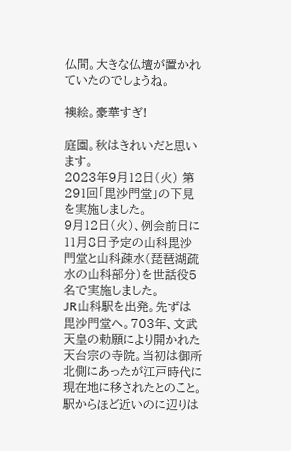仏間。大きな仏壇が置かれていたのでしょうね。

襖絵。豪華すぎ!

庭園。秋はきれいだと思います。
2023年9月12日(火) 第291回「毘沙門堂」の下見を実施しました。
9月12日(火)、例会前日に11月8日予定の山科毘沙門堂と山科疎水(琵琶湖疏水の山科部分)を世話役5名で実施しました。
JR山科駅を出発。先ずは毘沙門堂へ。703年、文武天皇の勅願により開かれた天台宗の寺院。当初は御所北側にあったが江戸時代に現在地に移されたとのこと。駅からほど近いのに辺りは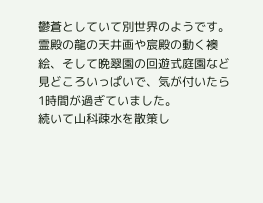鬱蒼としていて別世界のようです。
霊殿の龍の天井画や宸殿の動く襖絵、そして晩翠園の回遊式庭園など見どころいっぱいで、気が付いたら1時間が過ぎていました。
続いて山科疎水を散策し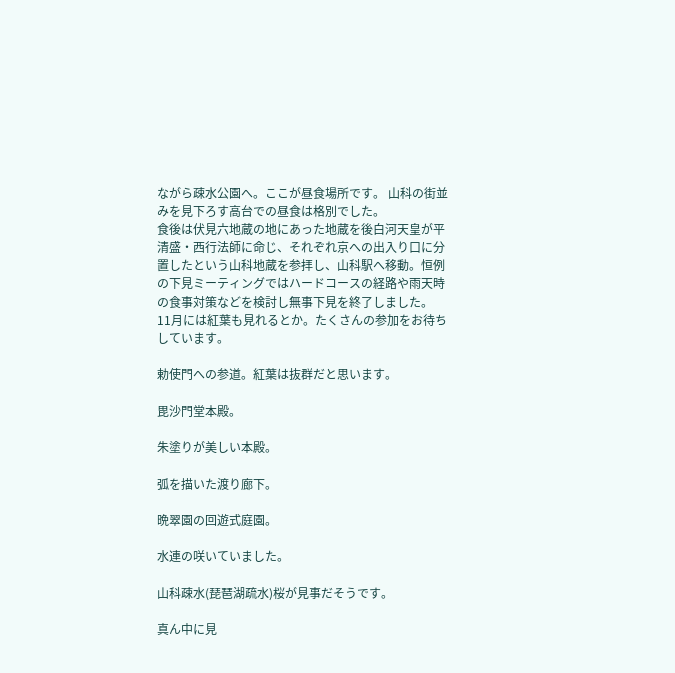ながら疎水公園へ。ここが昼食場所です。 山科の街並みを見下ろす高台での昼食は格別でした。
食後は伏見六地蔵の地にあった地蔵を後白河天皇が平清盛・西行法師に命じ、それぞれ京への出入り口に分置したという山科地蔵を参拝し、山科駅へ移動。恒例の下見ミーティングではハードコースの経路や雨天時の食事対策などを検討し無事下見を終了しました。
11月には紅葉も見れるとか。たくさんの参加をお待ちしています。

勅使門への参道。紅葉は抜群だと思います。

毘沙門堂本殿。

朱塗りが美しい本殿。

弧を描いた渡り廊下。

晩翠園の回遊式庭園。

水連の咲いていました。

山科疎水(琵琶湖疏水)桜が見事だそうです。

真ん中に見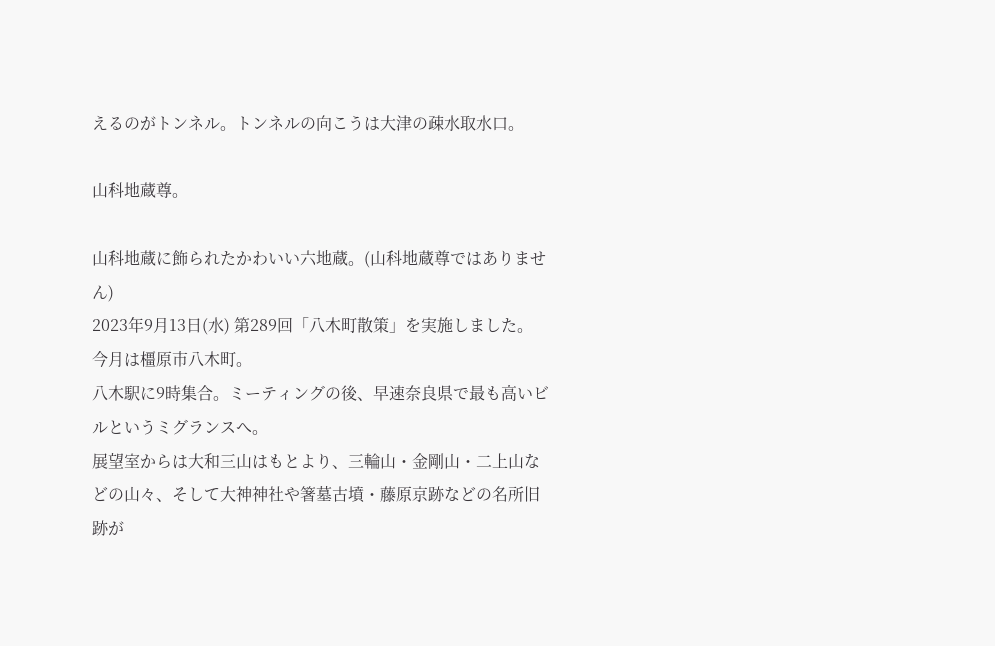えるのがトンネル。トンネルの向こうは大津の疎水取水口。

山科地蔵尊。

山科地蔵に飾られたかわいい六地蔵。(山科地蔵尊ではありません)
2023年9月13日(水) 第289回「八木町散策」を実施しました。
今月は橿原市八木町。
八木駅に9時集合。ミーティングの後、早速奈良県で最も高いビルというミグランスへ。
展望室からは大和三山はもとより、三輪山・金剛山・二上山などの山々、そして大神神社や箸墓古墳・藤原京跡などの名所旧跡が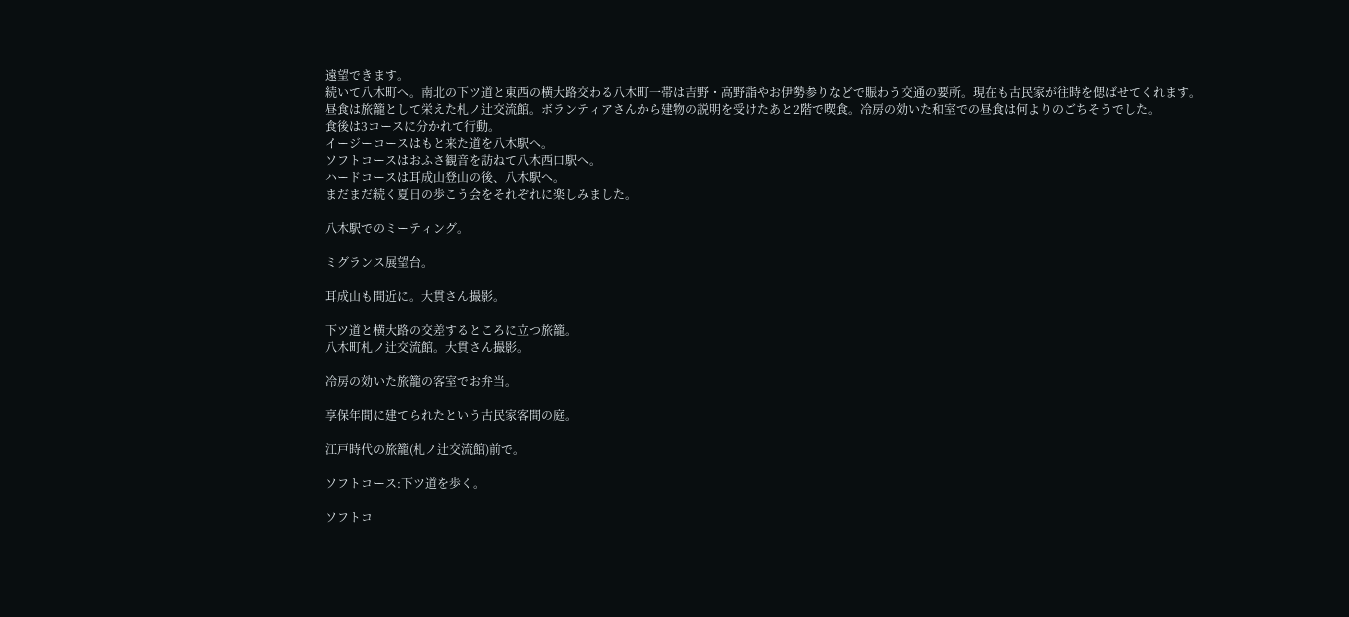遠望できます。
続いて八木町へ。南北の下ツ道と東西の横大路交わる八木町一帯は吉野・高野詣やお伊勢参りなどで賑わう交通の要所。現在も古民家が往時を偲ばせてくれます。
昼食は旅籠として栄えた札ノ辻交流館。ボランティアさんから建物の説明を受けたあと2階で喫食。冷房の効いた和室での昼食は何よりのごちそうでした。
食後は3コースに分かれて行動。
イージーコースはもと来た道を八木駅へ。
ソフトコースはおふさ観音を訪ねて八木西口駅へ。
ハードコースは耳成山登山の後、八木駅へ。
まだまだ続く夏日の歩こう会をそれぞれに楽しみました。

八木駅でのミーティング。

ミグランス展望台。

耳成山も間近に。大貫さん撮影。

下ツ道と横大路の交差するところに立つ旅籠。
八木町札ノ辻交流館。大貫さん撮影。

冷房の効いた旅籠の客室でお弁当。

享保年間に建てられたという古民家客間の庭。

江戸時代の旅籠(札ノ辻交流館)前で。

ソフトコース:下ツ道を歩く。

ソフトコ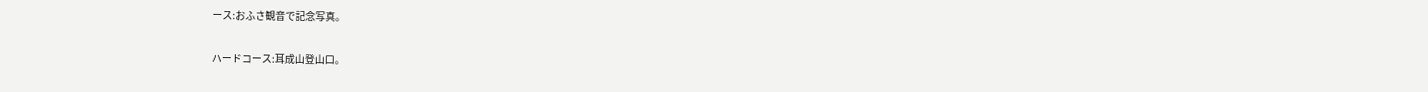ース:おふさ観音で記念写真。

ハードコース:耳成山登山口。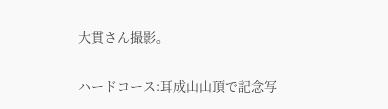大貫さん撮影。

ハードコース:耳成山山頂で記念写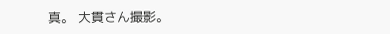真。 大貫さん撮影。